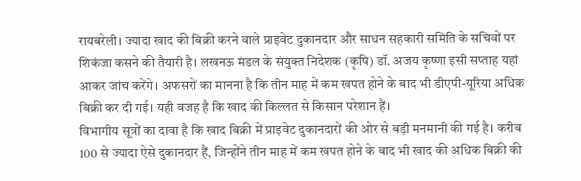रायबरेली। ज्यादा खाद की बिक्री करने वाले प्राइवेट दुकानदार और साधन सहकारी समिति के सचिवों पर शिकंजा कसने की तैयारी है। लखनऊ मंडल के संयुक्त निदेशक (कृषि) डॉ. अजय कृष्णा इसी सप्ताह यहां आकर जांच करेंगे। अफसरों का मानना है कि तीन माह में कम खपत होने के बाद भी डीएपी-यूरिया अधिक बिक्री कर दी गई। यही वजह है कि खाद की किल्लत से किसान परेशान हैं।
विभागीय सूत्रों का दावा है कि खाद बिक्री में प्राइवेट दुकानदारों की ओर से बड़ी मनमानी की गई है। करीब 100 से ज्यादा ऐसे दुकानदार हैं, जिन्होंने तीन माह में कम खपत होने के बाद भी खाद की अधिक बिक्री की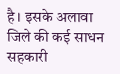है। इसके अलावा जिले की कई साधन सहकारी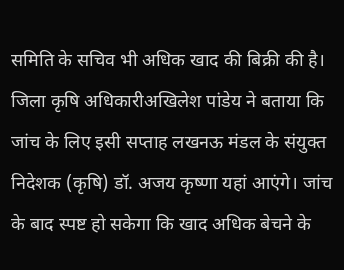समिति के सचिव भी अधिक खाद की बिक्री की है।
जिला कृषि अधिकारीअखिलेश पांडेय ने बताया कि जांच के लिए इसी सप्ताह लखनऊ मंडल के संयुक्त निदेशक (कृषि) डॉ. अजय कृष्णा यहां आएंगे। जांच के बाद स्पष्ट हो सकेगा कि खाद अधिक बेचने के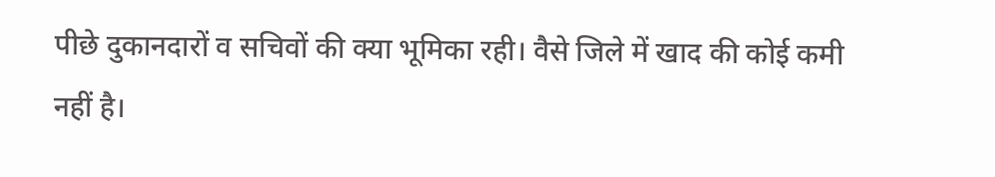पीछे दुकानदारों व सचिवों की क्या भूमिका रही। वैसे जिले में खाद की कोई कमी नहीं है।